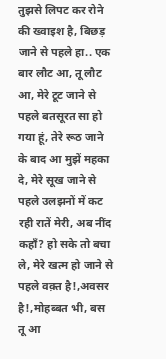तुझसे लिपट कर रोने की ख्वाइश है, बिछड़ जाने से पहले हा.. एक बार लौट आ, तू लौट आ, मेरे टूट जाने से पहले बतसूरत सा हो गया हूं, तेरे रूठ जाने के बाद आ मुझें महका दे, मेरे सूख जाने से पहले उलझनों में कट रही रातें मेरी, अब नींद कहाँ? हो सके तो बचा ले, मेरे खत्म हो जाने से पहले वक़्त है!,अवसर है!,मोहब्बत भी, बस तू आ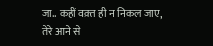जा.. कहीं वक़्त ही न निकल जाए, तेरे आने से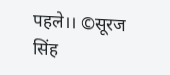पहले।। ©सूरज सिंह